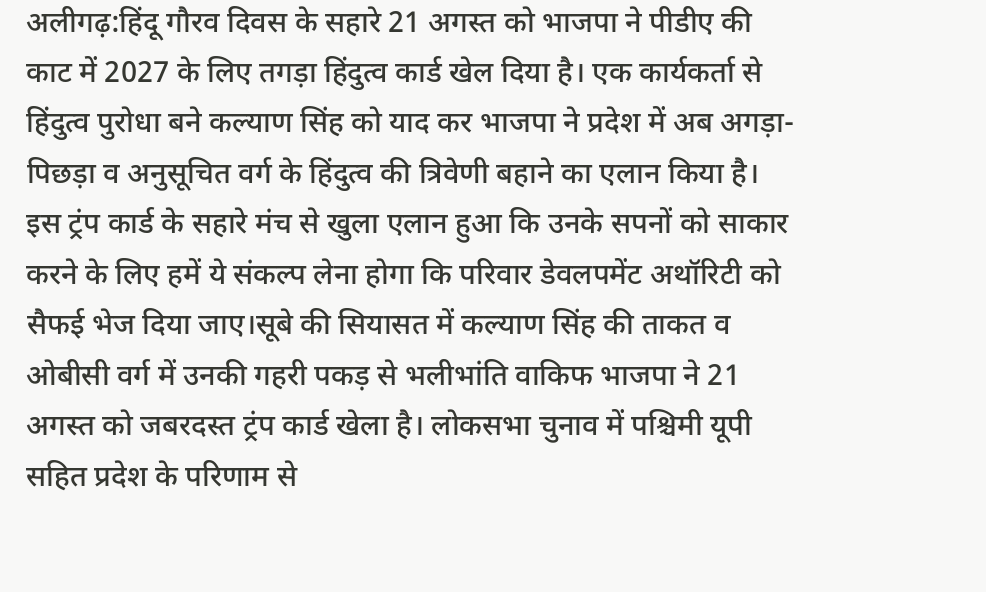अलीगढ़:हिंदू गौरव दिवस के सहारे 21 अगस्त को भाजपा ने पीडीए की काट में 2027 के लिए तगड़ा हिंदुत्व कार्ड खेल दिया है। एक कार्यकर्ता से हिंदुत्व पुरोधा बने कल्याण सिंह को याद कर भाजपा ने प्रदेश में अब अगड़ा-पिछड़ा व अनुसूचित वर्ग के हिंदुत्व की त्रिवेणी बहाने का एलान किया है। इस ट्रंप कार्ड के सहारे मंच से खुला एलान हुआ कि उनके सपनों को साकार करने के लिए हमें ये संकल्प लेना होगा कि परिवार डेवलपमेंट अथॉरिटी को सैफई भेज दिया जाए।सूबे की सियासत में कल्याण सिंह की ताकत व ओबीसी वर्ग में उनकी गहरी पकड़ से भलीभांति वाकिफ भाजपा ने 21 अगस्त को जबरदस्त ट्रंप कार्ड खेला है। लोकसभा चुनाव में पश्चिमी यूपी सहित प्रदेश के परिणाम से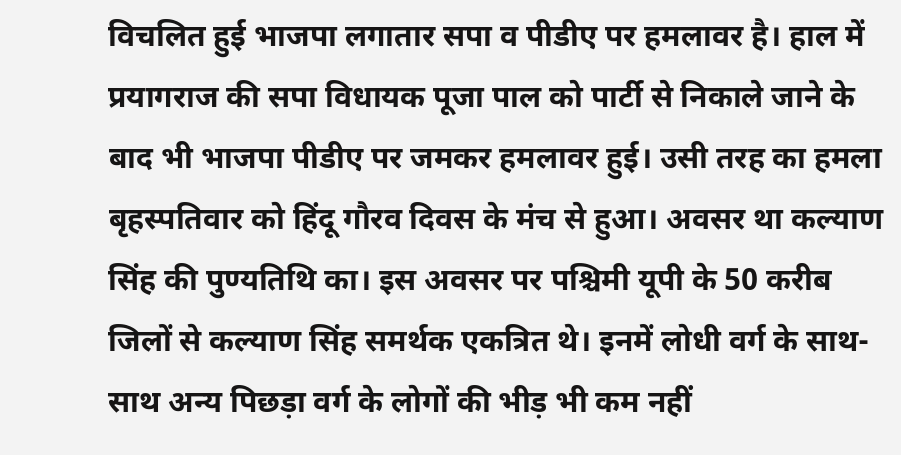विचलित हुई भाजपा लगातार सपा व पीडीए पर हमलावर है। हाल में प्रयागराज की सपा विधायक पूजा पाल को पार्टी से निकाले जाने के बाद भी भाजपा पीडीए पर जमकर हमलावर हुई। उसी तरह का हमला बृहस्पतिवार को हिंदू गौरव दिवस के मंच से हुआ। अवसर था कल्याण सिंह की पुण्यतिथि का। इस अवसर पर पश्चिमी यूपी के 50 करीब जिलों से कल्याण सिंह समर्थक एकत्रित थे। इनमें लोधी वर्ग के साथ-साथ अन्य पिछड़ा वर्ग के लोगों की भीड़ भी कम नहीं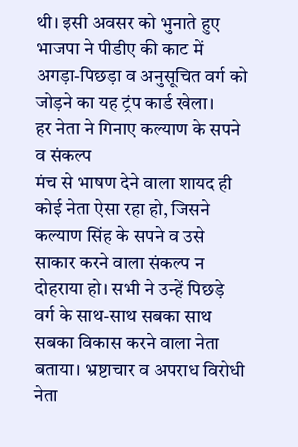थी। इसी अवसर को भुनाते हुए भाजपा ने पीडीए की काट में अगड़ा-पिछड़ा व अनुसूचित वर्ग को जोड़ने का यह ट्रंप कार्ड खेला।
हर नेता ने गिनाए कल्याण के सपने व संकल्प
मंच से भाषण देने वाला शायद ही कोई नेता ऐसा रहा हो, जिसने कल्याण सिंह के सपने व उसे साकार करने वाला संकल्प न दोहराया हो। सभी ने उन्हें पिछड़े वर्ग के साथ-साथ सबका साथ सबका विकास करने वाला नेता बताया। भ्रष्टाचार व अपराध विरोधी नेता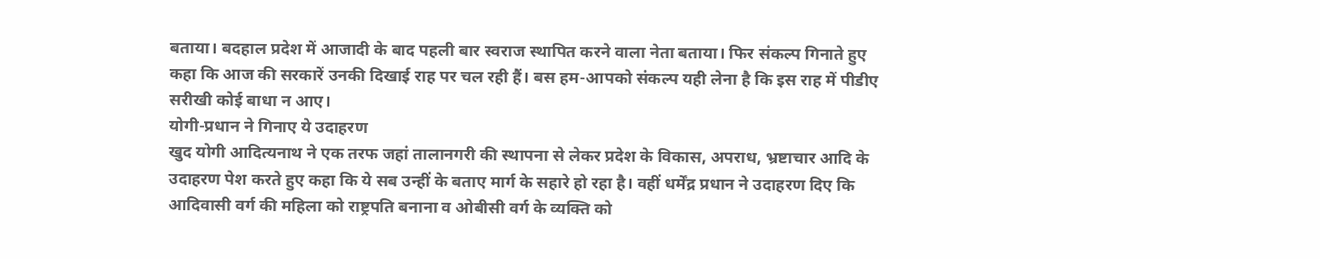बताया। बदहाल प्रदेश में आजादी के बाद पहली बार स्वराज स्थापित करने वाला नेता बताया। फिर संकल्प गिनाते हुए कहा कि आज की सरकारें उनकी दिखाई राह पर चल रही हैं। बस हम-आपको संकल्प यही लेना है कि इस राह में पीडीए सरीखी कोई बाधा न आए।
योगी-प्रधान ने गिनाए ये उदाहरण
खुद योगी आदित्यनाथ ने एक तरफ जहां तालानगरी की स्थापना से लेकर प्रदेश के विकास, अपराध, भ्रष्टाचार आदि के उदाहरण पेश करते हुए कहा कि ये सब उन्हीं के बताए मार्ग के सहारे हो रहा है। वहीं धर्मेंद्र प्रधान ने उदाहरण दिए कि आदिवासी वर्ग की महिला को राष्ट्रपति बनाना व ओबीसी वर्ग के व्यक्ति को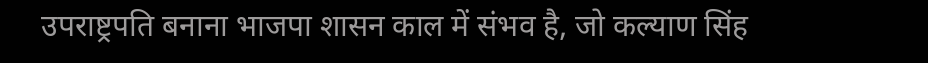उपराष्ट्रपति बनाना भाजपा शासन काल में संभव है, जो कल्याण सिंह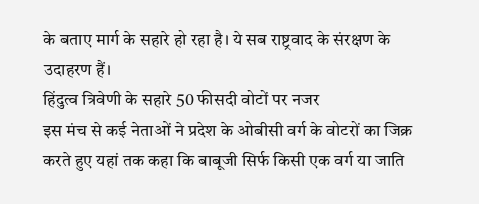के बताए मार्ग के सहारे हो रहा है। ये सब राष्ट्रवाद के संरक्षण के उदाहरण हैं।
हिंदुत्व त्रिवेणी के सहारे 50 फीसदी वोटों पर नजर
इस मंच से कई नेताओं ने प्रदेश के ओबीसी वर्ग के वोटरों का जिक्र करते हुए यहां तक कहा कि बाबूजी सिर्फ किसी एक वर्ग या जाति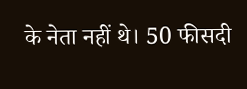के नेता नहीं थे। 50 फीसदी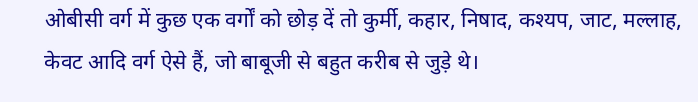ओबीसी वर्ग में कुछ एक वर्गों को छोड़ दें तो कुर्मी, कहार, निषाद, कश्यप, जाट, मल्लाह, केवट आदि वर्ग ऐसे हैं, जो बाबूजी से बहुत करीब से जुड़े थे।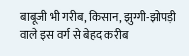बाबूजी भी गरीब, किसान, झुग्गी-झोपड़ी वाले इस वर्ग से बेहद करीब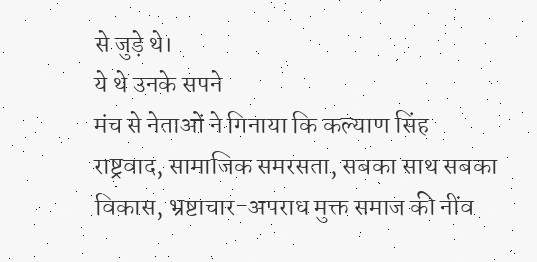से जुड़े थे।
ये थे उनके सपने
मंच से नेताओं ने गिनाया कि कल्याण सिंह राष्ट्रवाद, सामाजिक समरसता, सबका साथ सबका विकास, भ्रष्टाचार-अपराध मुक्त समाज की नींव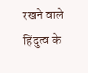रखने वाले हिंदुत्व के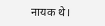नायक थे।